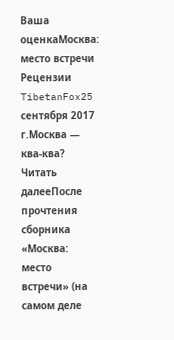Ваша оценкаМосква: место встречи
Рецензии
TibetanFox25 сентября 2017 г.Москва — ква-ква?
Читать далееПосле прочтения сборника «Москва: место встречи» (на самом деле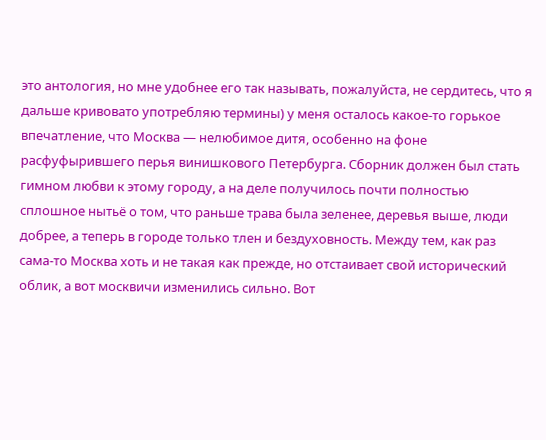это антология, но мне удобнее его так называть, пожалуйста, не сердитесь, что я дальше кривовато употребляю термины) у меня осталось какое-то горькое впечатление, что Москва — нелюбимое дитя, особенно на фоне расфуфырившего перья винишкового Петербурга. Сборник должен был стать гимном любви к этому городу, а на деле получилось почти полностью сплошное нытьё о том, что раньше трава была зеленее, деревья выше, люди добрее, а теперь в городе только тлен и бездуховность. Между тем, как раз сама-то Москва хоть и не такая как прежде, но отстаивает свой исторический облик, а вот москвичи изменились сильно. Вот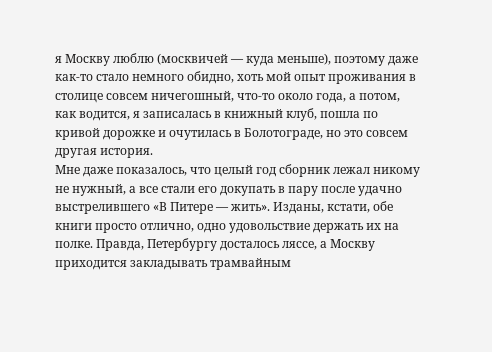я Москву люблю (москвичей — куда меньше), поэтому даже как-то стало немного обидно, хоть мой опыт проживания в столице совсем ничегошный, что-то около года, а потом, как водится, я записалась в книжный клуб, пошла по кривой дорожке и очутилась в Болотограде, но это совсем другая история.
Мне даже показалось, что целый год сборник лежал никому не нужный, а все стали его докупать в пару после удачно выстрелившего «В Питере — жить». Изданы, кстати, обе книги просто отлично, одно удовольствие держать их на полке. Правда, Петербургу досталось ляссе, а Москву приходится закладывать трамвайным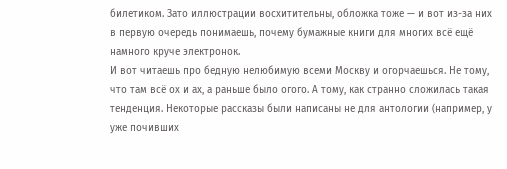билетиком. Зато иллюстрации восхитительны, обложка тоже — и вот из-за них в первую очередь понимаешь, почему бумажные книги для многих всё ещё намного круче электронок.
И вот читаешь про бедную нелюбимую всеми Москву и огорчаешься. Не тому, что там всё ох и ах, а раньше было огого. А тому, как странно сложилась такая тенденция. Некоторые рассказы были написаны не для антологии (например, у уже почивших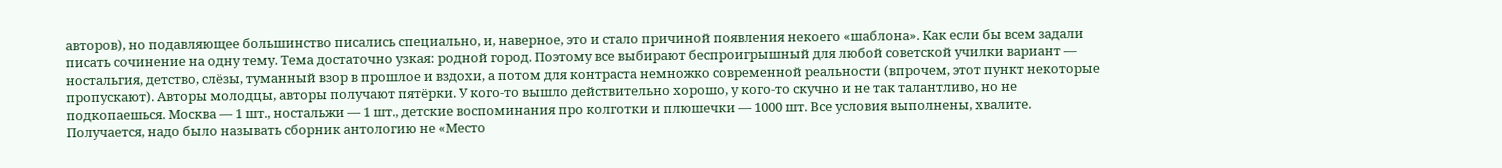авторов), но подавляющее большинство писались специально, и, наверное, это и стало причиной появления некоего «шаблона». Как если бы всем задали писать сочинение на одну тему. Тема достаточно узкая: родной город. Поэтому все выбирают беспроигрышный для любой советской училки вариант — ностальгия, детство, слёзы, туманный взор в прошлое и вздохи, а потом для контраста немножко современной реальности (впрочем, этот пункт некоторые пропускают). Авторы молодцы, авторы получают пятёрки. У кого-то вышло действительно хорошо, у кого-то скучно и не так талантливо, но не подкопаешься. Москва — 1 шт., ностальжи — 1 шт., детские воспоминания про колготки и плюшечки — 1000 шт. Все условия выполнены, хвалите.
Получается, надо было называть сборник антологию не «Место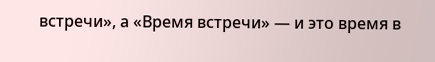встречи», а «Время встречи» — и это время в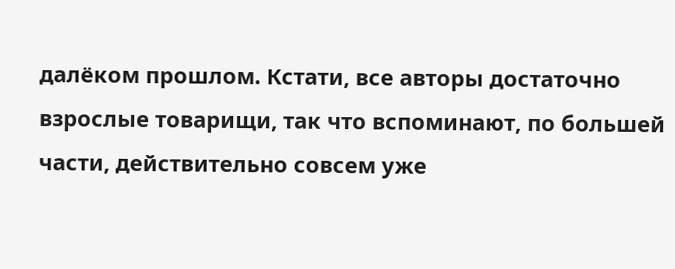далёком прошлом. Кстати, все авторы достаточно взрослые товарищи, так что вспоминают, по большей части, действительно совсем уже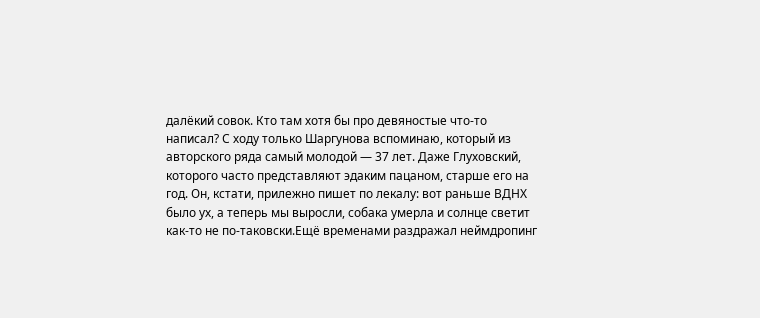далёкий совок. Кто там хотя бы про девяностые что-то написал? С ходу только Шаргунова вспоминаю, который из авторского ряда самый молодой — 37 лет. Даже Глуховский, которого часто представляют эдаким пацаном, старше его на год. Он, кстати, прилежно пишет по лекалу: вот раньше ВДНХ было ух, а теперь мы выросли, собака умерла и солнце светит как-то не по-таковски.Ещё временами раздражал неймдропинг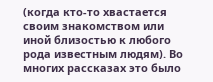(когда кто-то хвастается своим знакомством или иной близостью к любого рода известным людям). Во многих рассказах это было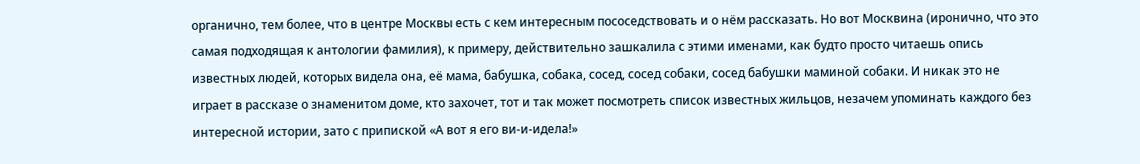органично, тем более, что в центре Москвы есть с кем интересным пососедствовать и о нём рассказать. Но вот Москвина (иронично, что это самая подходящая к антологии фамилия), к примеру, действительно зашкалила с этими именами, как будто просто читаешь опись известных людей, которых видела она, её мама, бабушка, собака, сосед, сосед собаки, сосед бабушки маминой собаки. И никак это не играет в рассказе о знаменитом доме, кто захочет, тот и так может посмотреть список известных жильцов, незачем упоминать каждого без интересной истории, зато с припиской «А вот я его ви-и-идела!»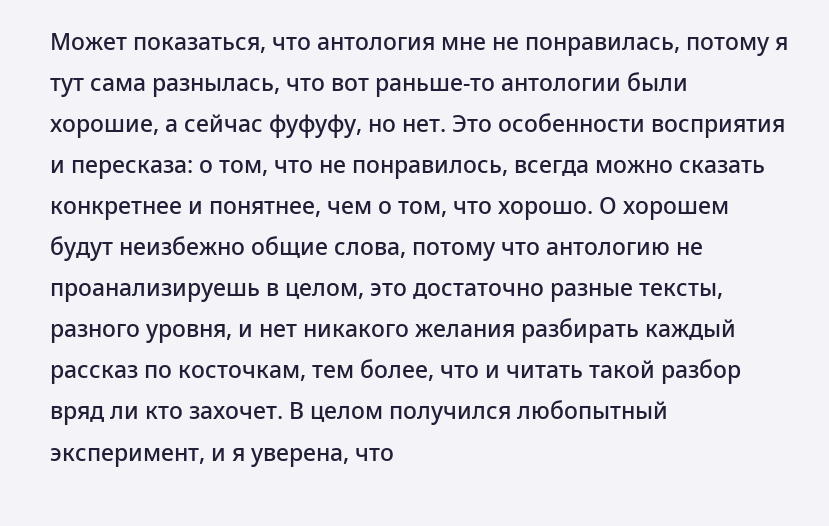Может показаться, что антология мне не понравилась, потому я тут сама разнылась, что вот раньше-то антологии были хорошие, а сейчас фуфуфу, но нет. Это особенности восприятия и пересказа: о том, что не понравилось, всегда можно сказать конкретнее и понятнее, чем о том, что хорошо. О хорошем будут неизбежно общие слова, потому что антологию не проанализируешь в целом, это достаточно разные тексты, разного уровня, и нет никакого желания разбирать каждый рассказ по косточкам, тем более, что и читать такой разбор вряд ли кто захочет. В целом получился любопытный эксперимент, и я уверена, что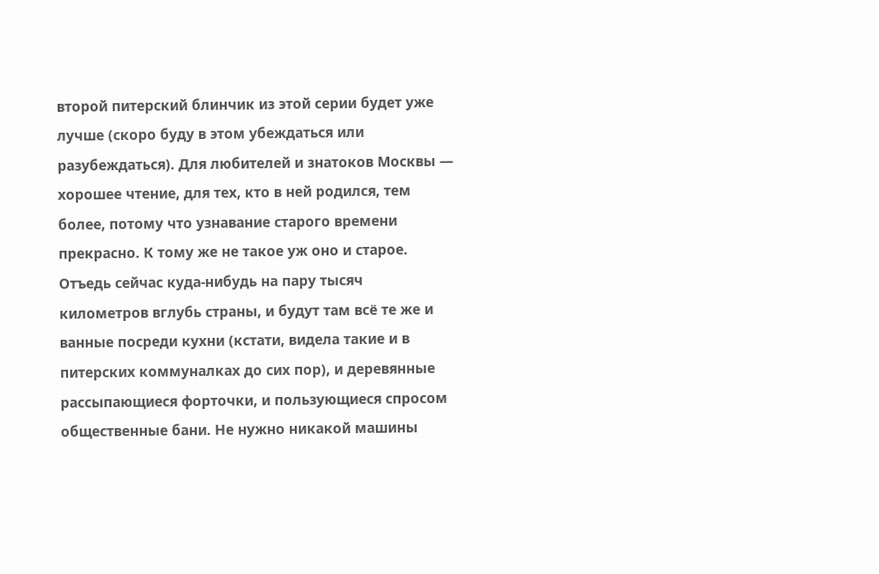второй питерский блинчик из этой серии будет уже лучше (скоро буду в этом убеждаться или разубеждаться). Для любителей и знатоков Москвы — хорошее чтение, для тех, кто в ней родился, тем более, потому что узнавание старого времени прекрасно. К тому же не такое уж оно и старое. Отъедь сейчас куда-нибудь на пару тысяч километров вглубь страны, и будут там всё те же и ванные посреди кухни (кстати, видела такие и в питерских коммуналках до сих пор), и деревянные рассыпающиеся форточки, и пользующиеся спросом общественные бани. Не нужно никакой машины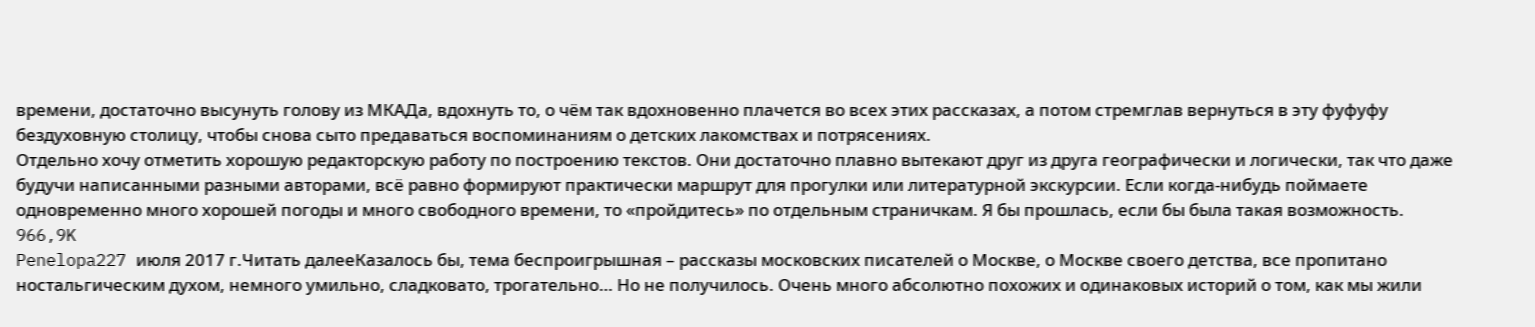времени, достаточно высунуть голову из МКАДа, вдохнуть то, о чём так вдохновенно плачется во всех этих рассказах, а потом стремглав вернуться в эту фуфуфу бездуховную столицу, чтобы снова сыто предаваться воспоминаниям о детских лакомствах и потрясениях.
Отдельно хочу отметить хорошую редакторскую работу по построению текстов. Они достаточно плавно вытекают друг из друга географически и логически, так что даже будучи написанными разными авторами, всё равно формируют практически маршрут для прогулки или литературной экскурсии. Если когда-нибудь поймаете одновременно много хорошей погоды и много свободного времени, то «пройдитесь» по отдельным страничкам. Я бы прошлась, если бы была такая возможность.
966,9K
Penelopa227 июля 2017 г.Читать далееКазалось бы, тема беспроигрышная – рассказы московских писателей о Москве, о Москве своего детства, все пропитано ностальгическим духом, немного умильно, сладковато, трогательно… Но не получилось. Очень много абсолютно похожих и одинаковых историй о том, как мы жили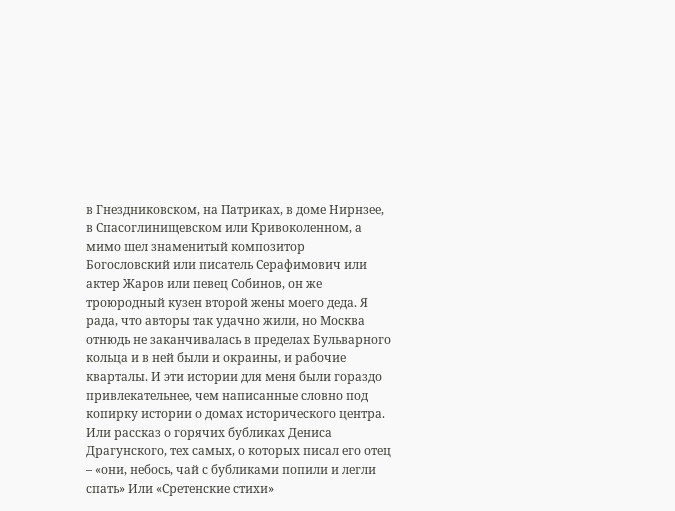в Гнездниковском, на Патриках, в доме Нирнзее, в Спасоглинищевском или Кривоколенном, а мимо шел знаменитый композитор Богословский или писатель Серафимович или актер Жаров или певец Собинов, он же троюродный кузен второй жены моего деда. Я рада, что авторы так удачно жили, но Москва отнюдь не заканчивалась в пределах Бульварного кольца и в ней были и окраины, и рабочие кварталы. И эти истории для меня были гораздо привлекательнее, чем написанные словно под копирку истории о домах исторического центра. Или рассказ о горячих бубликах Дениса Драгунского, тех самых, о которых писал его отец – «они, небось, чай с бубликами попили и легли спать» Или «Сретенские стихи»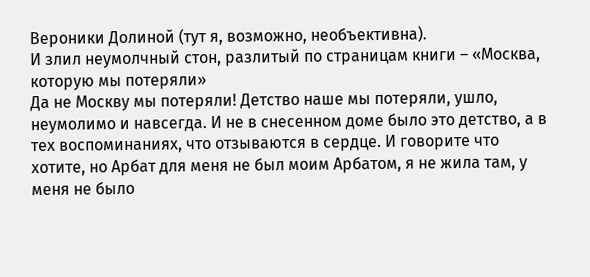Вероники Долиной (тут я, возможно, необъективна).
И злил неумолчный стон, разлитый по страницам книги – «Москва, которую мы потеряли»
Да не Москву мы потеряли! Детство наше мы потеряли, ушло, неумолимо и навсегда. И не в снесенном доме было это детство, а в тех воспоминаниях, что отзываются в сердце. И говорите что хотите, но Арбат для меня не был моим Арбатом, я не жила там, у меня не было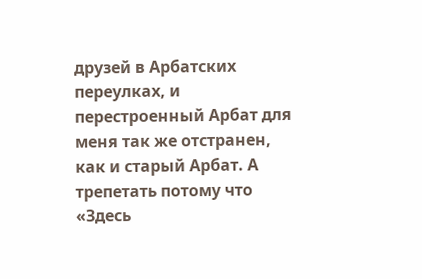друзей в Арбатских переулках, и перестроенный Арбат для меня так же отстранен, как и старый Арбат. А трепетать потому что «Здесь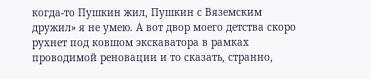когда-то Пушкин жил, Пушкин с Вяземским дружил» я не умею. А вот двор моего детства скоро рухнет под ковшом экскаватора в рамках проводимой реновации и то сказать, странно,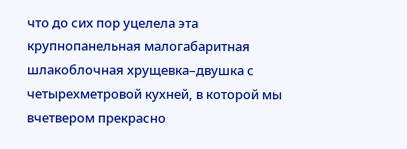что до сих пор уцелела эта крупнопанельная малогабаритная шлакоблочная хрущевка–двушка с четырехметровой кухней, в которой мы вчетвером прекрасно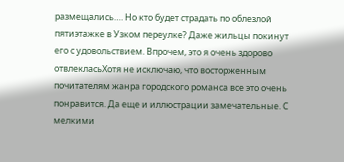размещались…. Но кто будет страдать по облезлой пятиэтажке в Узком переулке? Даже жильцы покинут его с удовольствием. Впрочем, это я очень здорово отвлекласьХотя не исключаю, что восторженным почитателям жанра городского романса все это очень понравится. Да еще и иллюстрации замечательные. С мелкими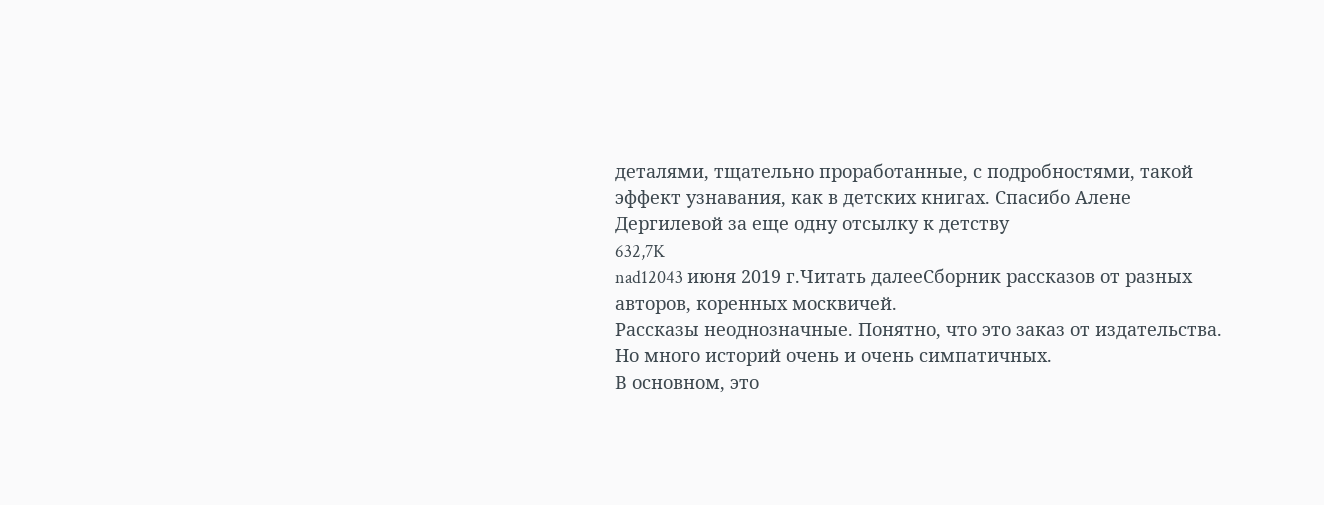деталями, тщательно проработанные, с подробностями, такой эффект узнавания, как в детских книгах. Спасибо Алене Дергилевой за еще одну отсылку к детству
632,7K
nad12043 июня 2019 г.Читать далееСборник рассказов от разных авторов, коренных москвичей.
Рассказы неоднозначные. Понятно, что это заказ от издательства. Но много историй очень и очень симпатичных.
В основном, это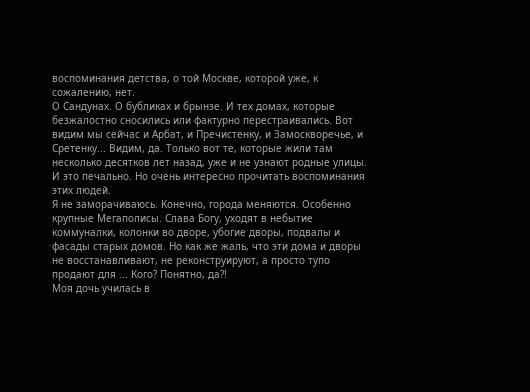воспоминания детства, о той Москве, которой уже, к сожалению, нет.
О Сандунах. О бубликах и брынзе. И тех домах, которые безжалостно сносились или фактурно перестраивались. Вот видим мы сейчас и Арбат, и Пречистенку, и Замоскворечье, и Сретенку... Видим, да. Только вот те, которые жили там несколько десятков лет назад, уже и не узнают родные улицы.
И это печально. Но очень интересно прочитать воспоминания этих людей.
Я не заморачиваюсь. Конечно, города меняются. Особенно крупные Мегаполисы. Слава Богу, уходят в небытие коммуналки, колонки во дворе, убогие дворы, подвалы и фасады старых домов. Но как же жаль, что эти дома и дворы не восстанавливают, не реконструируют, а просто тупо продают для ... Кого? Понятно, да?!
Моя дочь училась в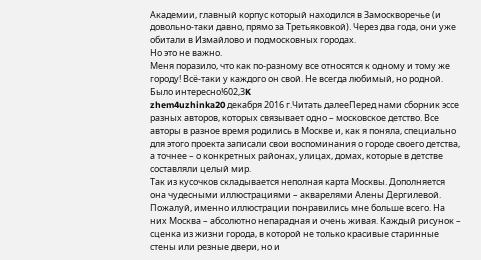Академии, главный корпус который находился в Замоскворечье (и довольно-таки давно, прямо за Третьяковкой). Через два года, они уже обитали в Измайлово и подмосковных городах.
Но это не важно.
Меня поразило, что как по-разному все относятся к одному и тому же городу! Всё-таки у каждого он свой. Не всегда любимый, но родной.
Было интересно!602,3K
zhem4uzhinka20 декабря 2016 г.Читать далееПеред нами сборник эссе разных авторов, которых связывает одно – московское детство. Все авторы в разное время родились в Москве и, как я поняла, специально для этого проекта записали свои воспоминания о городе своего детства, а точнее – о конкретных районах, улицах, домах, которые в детстве составляли целый мир.
Так из кусочков складывается неполная карта Москвы. Дополняется она чудесными иллюстрациями – акварелями Алены Дергилевой. Пожалуй, именно иллюстрации понравились мне больше всего. На них Москва – абсолютно непарадная и очень живая. Каждый рисунок – сценка из жизни города, в которой не только красивые старинные стены или резные двери, но и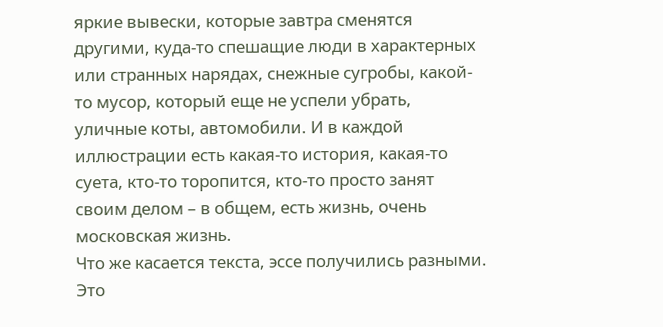яркие вывески, которые завтра сменятся другими, куда-то спешащие люди в характерных или странных нарядах, снежные сугробы, какой-то мусор, который еще не успели убрать, уличные коты, автомобили. И в каждой иллюстрации есть какая-то история, какая-то суета, кто-то торопится, кто-то просто занят своим делом – в общем, есть жизнь, очень московская жизнь.
Что же касается текста, эссе получились разными. Это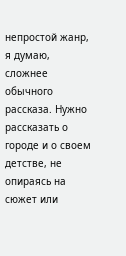непростой жанр, я думаю, сложнее обычного рассказа. Нужно рассказать о городе и о своем детстве, не опираясь на сюжет или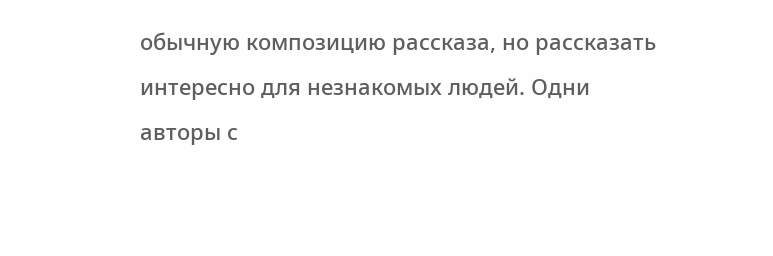обычную композицию рассказа, но рассказать интересно для незнакомых людей. Одни авторы с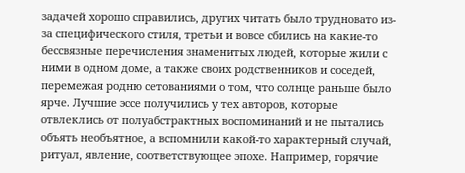задачей хорошо справились, других читать было трудновато из-за специфического стиля, третьи и вовсе сбились на какие-то бессвязные перечисления знаменитых людей, которые жили с ними в одном доме, а также своих родственников и соседей, перемежая родню сетованиями о том, что солнце раньше было ярче. Лучшие эссе получились у тех авторов, которые отвлеклись от полуабстрактных воспоминаний и не пытались объять необъятное, а вспомнили какой-то характерный случай, ритуал, явление, соответствующее эпохе. Например, горячие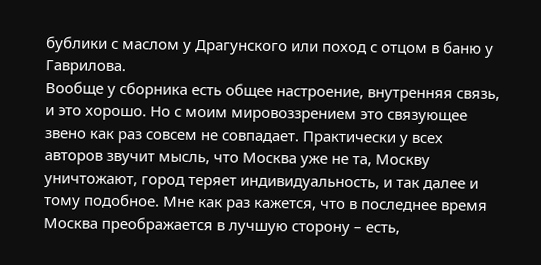бублики с маслом у Драгунского или поход с отцом в баню у Гаврилова.
Вообще у сборника есть общее настроение, внутренняя связь, и это хорошо. Но с моим мировоззрением это связующее звено как раз совсем не совпадает. Практически у всех авторов звучит мысль, что Москва уже не та, Москву уничтожают, город теряет индивидуальность, и так далее и тому подобное. Мне как раз кажется, что в последнее время Москва преображается в лучшую сторону – есть,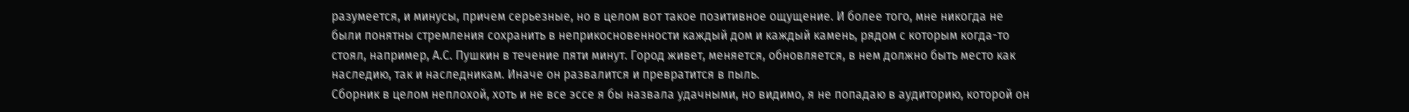разумеется, и минусы, причем серьезные, но в целом вот такое позитивное ощущение. И более того, мне никогда не были понятны стремления сохранить в неприкосновенности каждый дом и каждый камень, рядом с которым когда-то стоял, например, А.С. Пушкин в течение пяти минут. Город живет, меняется, обновляется, в нем должно быть место как наследию, так и наследникам. Иначе он развалится и превратится в пыль.
Сборник в целом неплохой, хоть и не все эссе я бы назвала удачными, но видимо, я не попадаю в аудиторию, которой он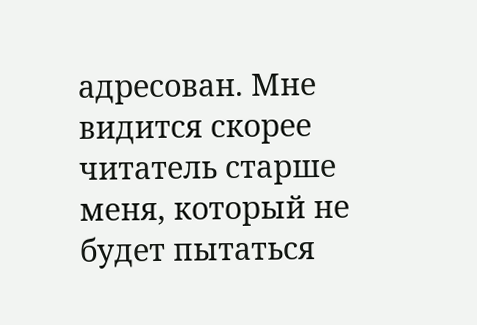адресован. Мне видится скорее читатель старше меня, который не будет пытаться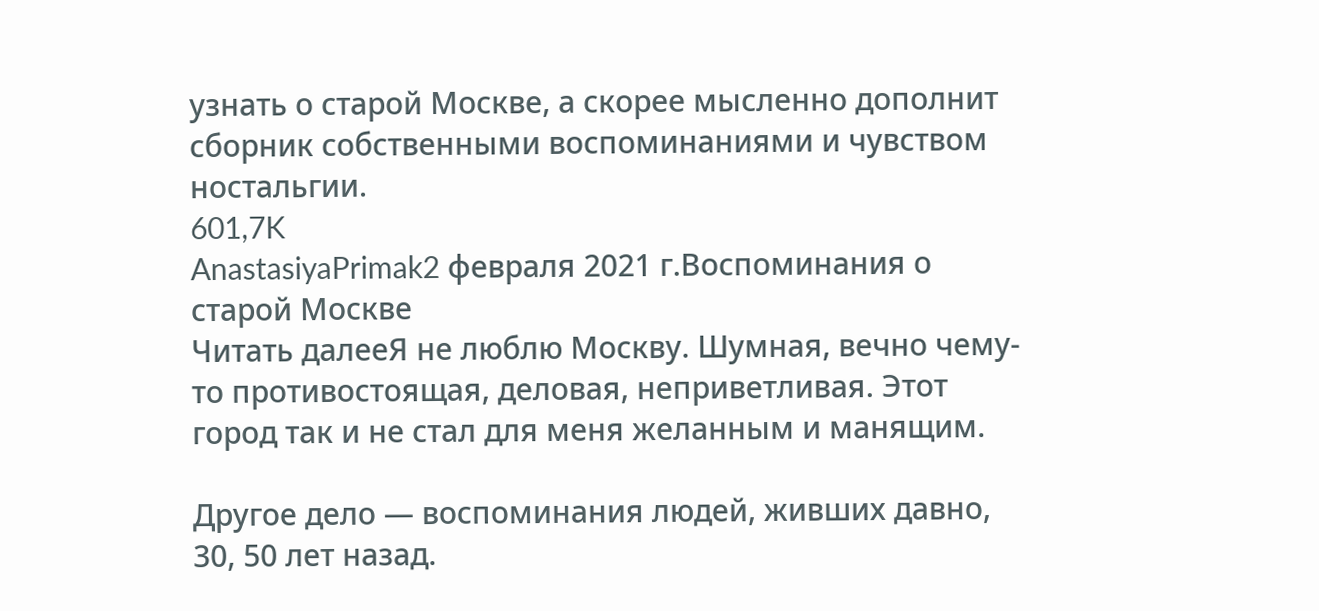узнать о старой Москве, а скорее мысленно дополнит сборник собственными воспоминаниями и чувством ностальгии.
601,7K
AnastasiyaPrimak2 февраля 2021 г.Воспоминания о старой Москве
Читать далееЯ не люблю Москву. Шумная, вечно чему-то противостоящая, деловая, неприветливая. Этот город так и не стал для меня желанным и манящим.

Другое дело — воспоминания людей, живших давно, 30, 50 лет назад.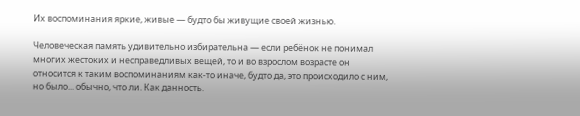Их воспоминания яркие, живые — будто бы живущие своей жизнью.

Человеческая память удивительно избирательна — если ребёнок не понимал многих жестоких и несправедливых вещей, то и во взрослом возрасте он относится к таким воспоминаниям как-то иначе, будто да, это происходило с ним, но было... обычно, что ли. Как данность.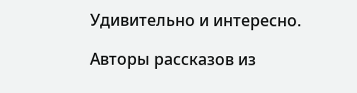Удивительно и интересно.

Авторы рассказов из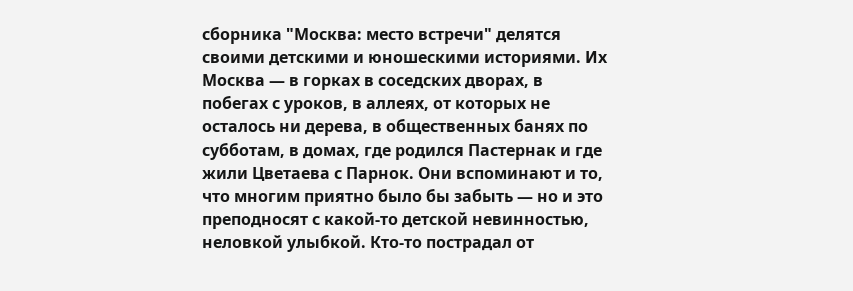сборника "Москва: место встречи" делятся своими детскими и юношескими историями. Их Москва — в горках в соседских дворах, в побегах с уроков, в аллеях, от которых не осталось ни дерева, в общественных банях по субботам, в домах, где родился Пастернак и где жили Цветаева с Парнок. Они вспоминают и то, что многим приятно было бы забыть — но и это преподносят с какой-то детской невинностью, неловкой улыбкой. Кто-то пострадал от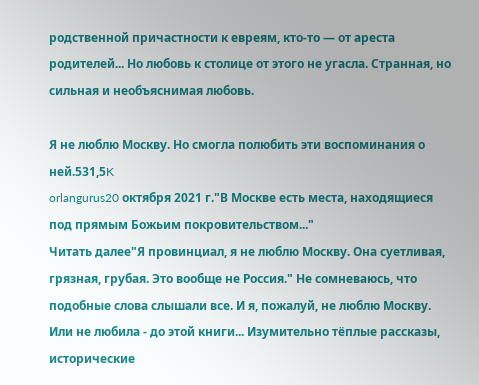родственной причастности к евреям, кто-то — от ареста родителей... Но любовь к столице от этого не угасла. Странная, но сильная и необъяснимая любовь.

Я не люблю Москву. Но смогла полюбить эти воспоминания о ней.531,5K
orlangurus20 октября 2021 г."В Москве есть места, находящиеся под прямым Божьим покровительством..."
Читать далее"Я провинциал, я не люблю Москву. Она суетливая, грязная, грубая. Это вообще не Россия." Не сомневаюсь, что подобные слова слышали все. И я, пожалуй, не люблю Москву. Или не любила - до этой книги... Изумительно тёплые рассказы, исторические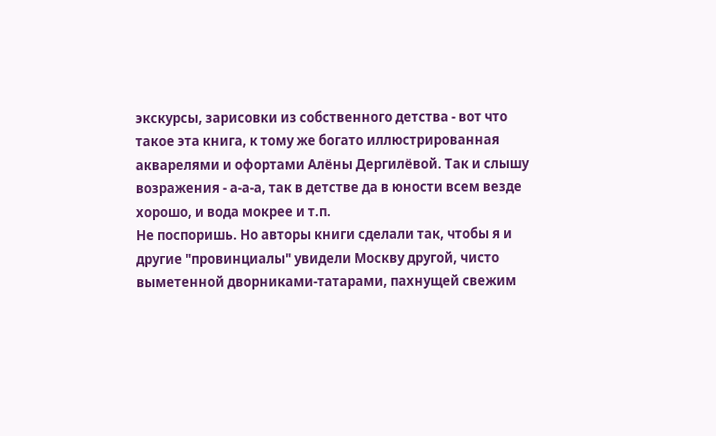экскурсы, зарисовки из собственного детства - вот что такое эта книга, к тому же богато иллюстрированная акварелями и офортами Алёны Дергилёвой. Так и слышу возражения - а-а-а, так в детстве да в юности всем везде хорошо, и вода мокрее и т.п.
Не поспоришь. Но авторы книги сделали так, чтобы я и другие "провинциалы" увидели Москву другой, чисто выметенной дворниками-татарами, пахнущей свежим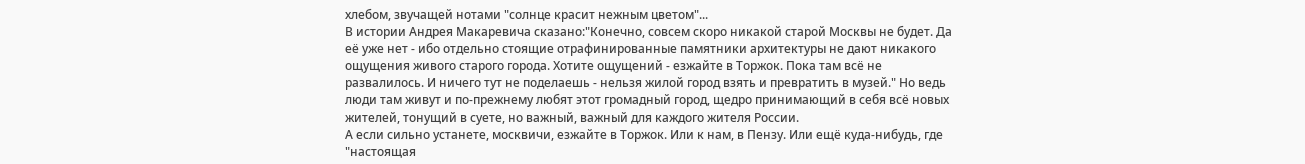хлебом, звучащей нотами "солнце красит нежным цветом"...
В истории Андрея Макаревича сказано:"Конечно, совсем скоро никакой старой Москвы не будет. Да её уже нет - ибо отдельно стоящие отрафинированные памятники архитектуры не дают никакого ощущения живого старого города. Хотите ощущений - езжайте в Торжок. Пока там всё не развалилось. И ничего тут не поделаешь - нельзя жилой город взять и превратить в музей." Но ведь люди там живут и по-прежнему любят этот громадный город, щедро принимающий в себя всё новых жителей, тонущий в суете, но важный, важный для каждого жителя России.
А если сильно устанете, москвичи, езжайте в Торжок. Или к нам, в Пензу. Или ещё куда-нибудь, где "настоящая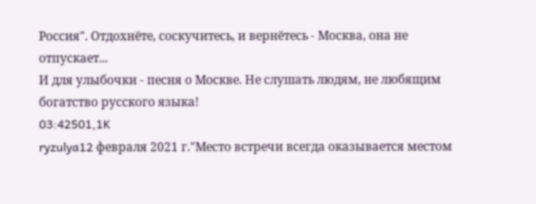Россия". Отдохнёте, соскучитесь, и вернётесь - Москва, она не отпускает...
И для улыбочки - песня о Москве. Не слушать людям, не любящим богатство русского языка!
03:42501,1K
ryzulya12 февраля 2021 г."Место встречи всегда оказывается местом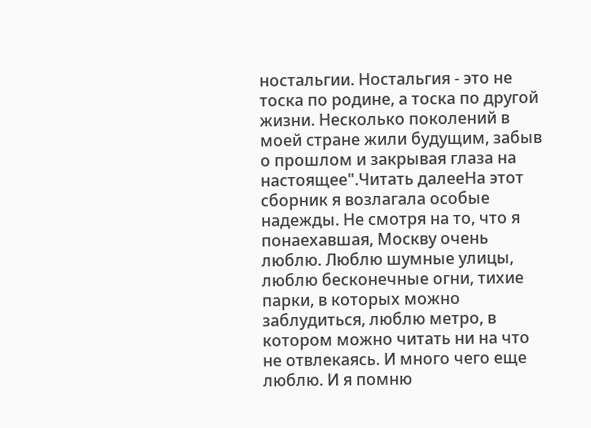ностальгии. Ностальгия - это не тоска по родине, а тоска по другой жизни. Несколько поколений в моей стране жили будущим, забыв о прошлом и закрывая глаза на настоящее".Читать далееНа этот сборник я возлагала особые надежды. Не смотря на то, что я понаехавшая, Москву очень люблю. Люблю шумные улицы, люблю бесконечные огни, тихие парки, в которых можно заблудиться, люблю метро, в котором можно читать ни на что не отвлекаясь. И много чего еще люблю. И я помню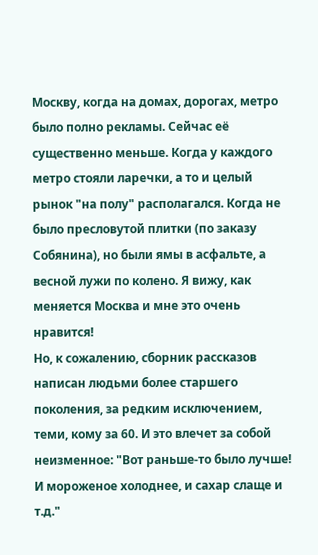Москву, когда на домах, дорогах, метро было полно рекламы. Сейчас её существенно меньше. Когда у каждого метро стояли ларечки, а то и целый рынок "на полу" располагался. Когда не было пресловутой плитки (по заказу Собянина), но были ямы в асфальте, а весной лужи по колено. Я вижу, как меняется Москва и мне это очень нравится!
Но, к сожалению, сборник рассказов написан людьми более старшего поколения, за редким исключением, теми, кому за 60. И это влечет за собой неизменное: "Вот раньше-то было лучше! И мороженое холоднее, и сахар слаще и т.д."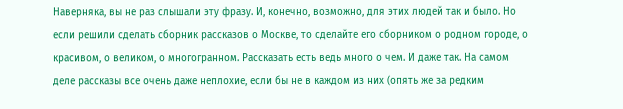Наверняка, вы не раз слышали эту фразу. И, конечно, возможно, для этих людей так и было. Но если решили сделать сборник рассказов о Москве, то сделайте его сборником о родном городе, о красивом, о великом, о многогранном. Рассказать есть ведь много о чем. И даже так. На самом деле рассказы все очень даже неплохие, если бы не в каждом из них (опять же за редким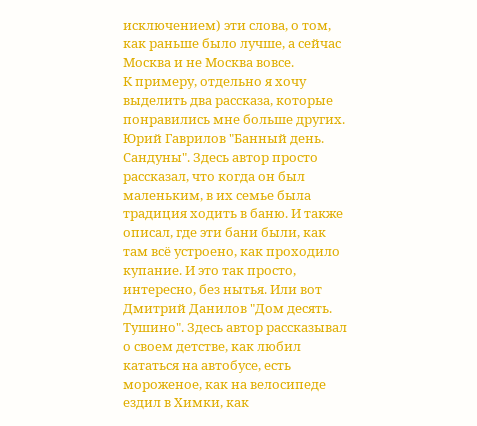исключением) эти слова, о том, как раньше было лучше, а сейчас Москва и не Москва вовсе.
К примеру, отдельно я хочу выделить два рассказа, которые понравились мне больше других. Юрий Гаврилов "Банный день. Сандуны". Здесь автор просто рассказал, что когда он был маленьким, в их семье была традиция ходить в баню. И также описал, где эти бани были, как там всё устроено, как проходило купание. И это так просто, интересно, без нытья. Или вот Дмитрий Данилов "Дом десять. Тушино". Здесь автор рассказывал о своем детстве, как любил кататься на автобусе, есть мороженое, как на велосипеде ездил в Химки, как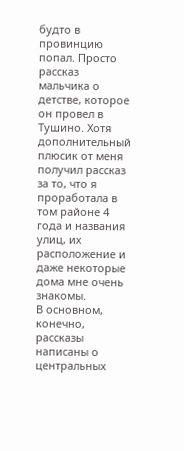будто в провинцию попал. Просто рассказ мальчика о детстве, которое он провел в Тушино. Хотя дополнительный плюсик от меня получил рассказ за то, что я проработала в том районе 4 года и названия улиц, их расположение и даже некоторые дома мне очень знакомы.
В основном, конечно, рассказы написаны о центральных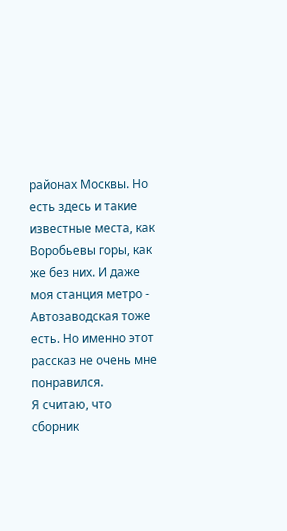районах Москвы. Но есть здесь и такие известные места, как Воробьевы горы, как же без них. И даже моя станция метро - Автозаводская тоже есть. Но именно этот рассказ не очень мне понравился.
Я считаю, что сборник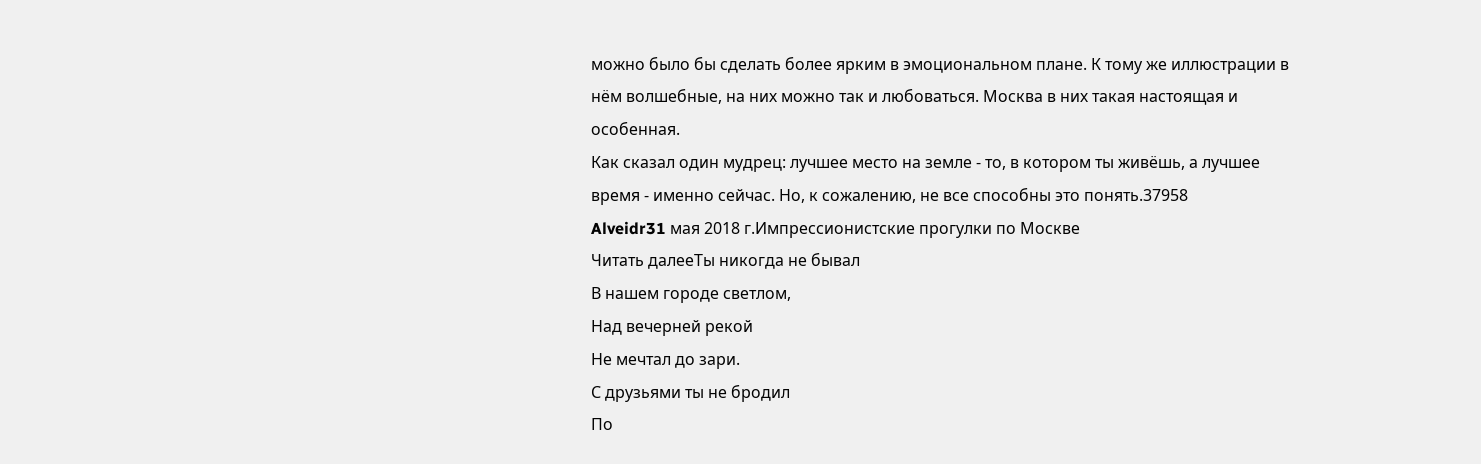можно было бы сделать более ярким в эмоциональном плане. К тому же иллюстрации в нём волшебные, на них можно так и любоваться. Москва в них такая настоящая и особенная.
Как сказал один мудрец: лучшее место на земле - то, в котором ты живёшь, а лучшее время - именно сейчас. Но, к сожалению, не все способны это понять.37958
Alveidr31 мая 2018 г.Импрессионистские прогулки по Москве
Читать далееТы никогда не бывал
В нашем городе светлом,
Над вечерней рекой
Не мечтал до зари.
С друзьями ты не бродил
По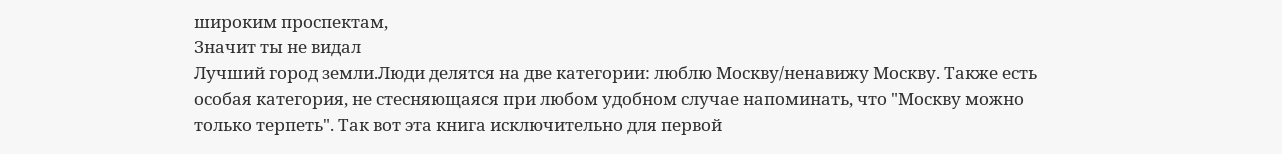широким проспектам,
Значит ты не видал
Лучший город земли.Люди делятся на две категории: люблю Москву/ненавижу Москву. Также есть особая категория, не стесняющаяся при любом удобном случае напоминать, что "Москву можно только терпеть". Так вот эта книга исключительно для первой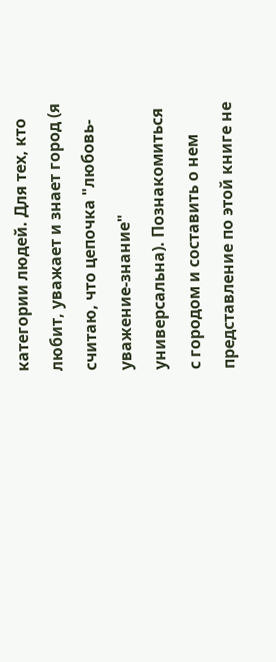категории людей. Для тех, кто любит, уважает и знает город (я считаю, что цепочка "любовь-уважение-знание" универсальна). Познакомиться с городом и составить о нем представление по этой книге не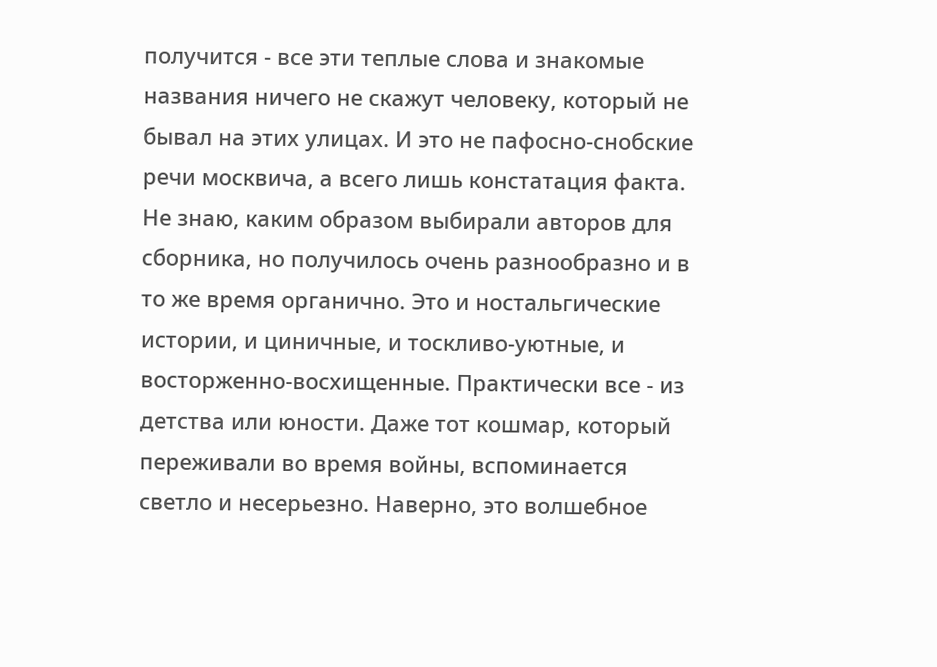получится - все эти теплые слова и знакомые названия ничего не скажут человеку, который не бывал на этих улицах. И это не пафосно-снобские речи москвича, а всего лишь констатация факта.
Не знаю, каким образом выбирали авторов для сборника, но получилось очень разнообразно и в то же время органично. Это и ностальгические истории, и циничные, и тоскливо-уютные, и восторженно-восхищенные. Практически все - из детства или юности. Даже тот кошмар, который переживали во время войны, вспоминается светло и несерьезно. Наверно, это волшебное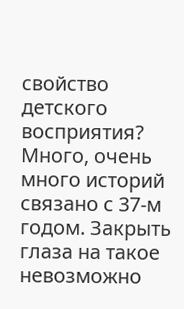свойство детского восприятия? Много, очень много историй связано с 37-м годом. Закрыть глаза на такое невозможно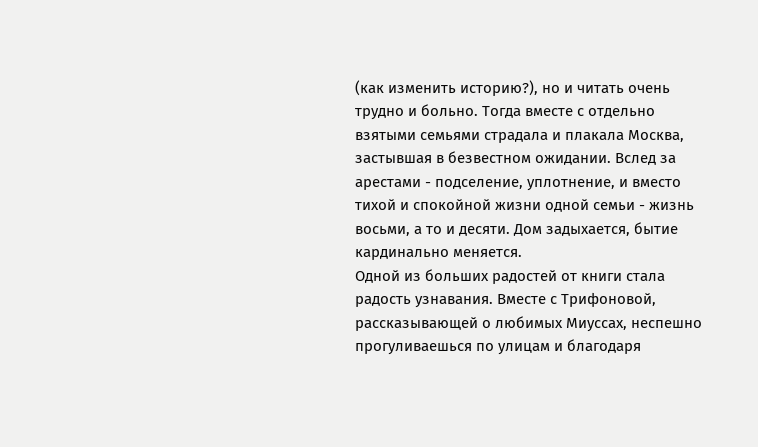(как изменить историю?), но и читать очень трудно и больно. Тогда вместе с отдельно взятыми семьями страдала и плакала Москва, застывшая в безвестном ожидании. Вслед за арестами - подселение, уплотнение, и вместо тихой и спокойной жизни одной семьи - жизнь восьми, а то и десяти. Дом задыхается, бытие кардинально меняется.
Одной из больших радостей от книги стала радость узнавания. Вместе с Трифоновой, рассказывающей о любимых Миуссах, неспешно прогуливаешься по улицам и благодаря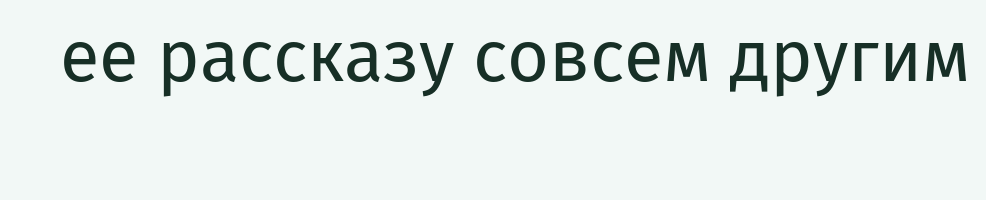ее рассказу совсем другим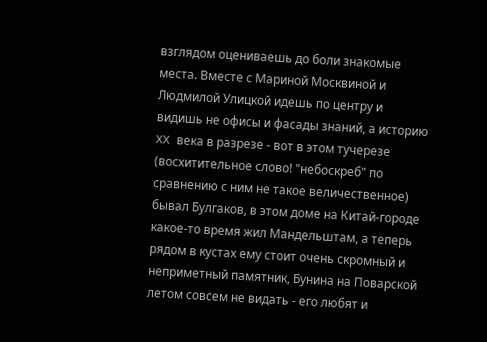взглядом оцениваешь до боли знакомые места. Вместе с Мариной Москвиной и Людмилой Улицкой идешь по центру и видишь не офисы и фасады знаний, а историю XX века в разрезе - вот в этом тучерезе (восхитительное слово! "небоскреб" по сравнению с ним не такое величественное) бывал Булгаков, в этом доме на Китай-городе какое-то время жил Мандельштам, а теперь рядом в кустах ему стоит очень скромный и неприметный памятник, Бунина на Поварской летом совсем не видать - его любят и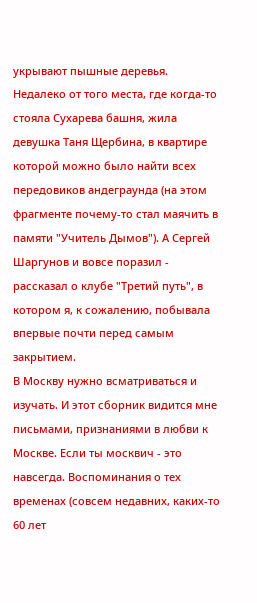укрывают пышные деревья. Недалеко от того места, где когда-то стояла Сухарева башня, жила девушка Таня Щербина, в квартире которой можно было найти всех передовиков андеграунда (на этом фрагменте почему-то стал маячить в памяти "Учитель Дымов"). А Сергей Шаргунов и вовсе поразил - рассказал о клубе "Третий путь", в котором я, к сожалению, побывала впервые почти перед самым закрытием.
В Москву нужно всматриваться и изучать. И этот сборник видится мне письмами, признаниями в любви к Москве. Если ты москвич - это навсегда. Воспоминания о тех временах (совсем недавних, каких-то 60 лет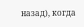назад), когда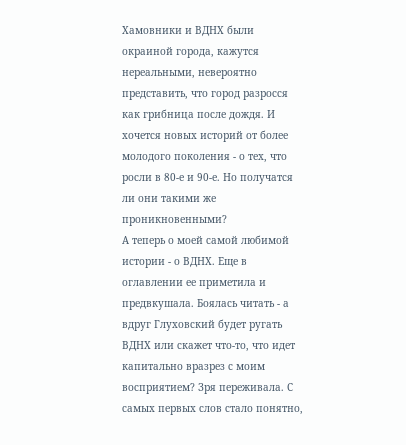Хамовники и ВДНХ были окраиной города, кажутся нереальными, невероятно представить, что город разросся как грибница после дождя. И хочется новых историй от более молодого поколения - о тех, что росли в 80-е и 90-е. Но получатся ли они такими же проникновенными?
А теперь о моей самой любимой истории - о ВДНХ. Еще в оглавлении ее приметила и предвкушала. Боялась читать - а вдруг Глуховский будет ругать ВДНХ или скажет что-то, что идет капитально вразрез с моим восприятием? Зря переживала. С самых первых слов стало понятно,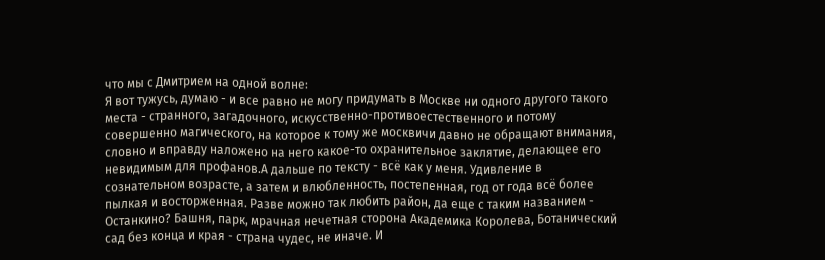что мы с Дмитрием на одной волне:
Я вот тужусь, думаю - и все равно не могу придумать в Москве ни одного другого такого места - странного, загадочного, искусственно-противоестественного и потому совершенно магического, на которое к тому же москвичи давно не обращают внимания, словно и вправду наложено на него какое-то охранительное заклятие, делающее его невидимым для профанов.А дальше по тексту - всё как у меня. Удивление в сознательном возрасте, а затем и влюбленность, постепенная, год от года всё более пылкая и восторженная. Разве можно так любить район, да еще с таким названием - Останкино? Башня, парк, мрачная нечетная сторона Академика Королева, Ботанический сад без конца и края - страна чудес, не иначе. И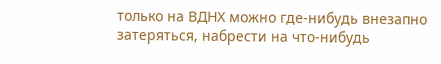только на ВДНХ можно где-нибудь внезапно затеряться, набрести на что-нибудь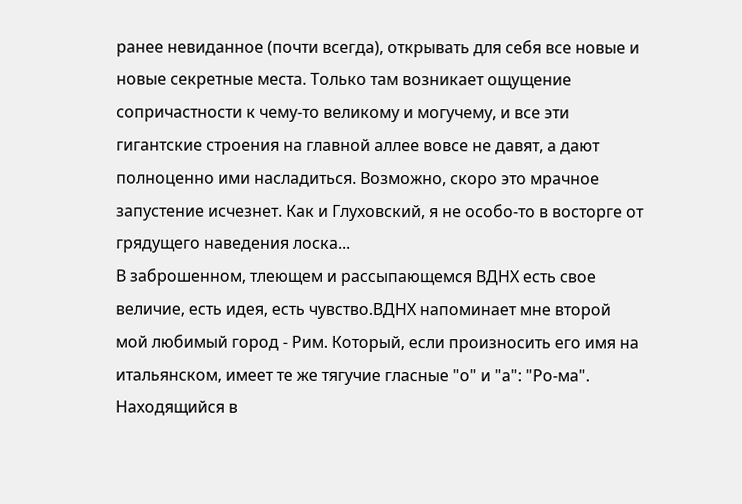ранее невиданное (почти всегда), открывать для себя все новые и новые секретные места. Только там возникает ощущение сопричастности к чему-то великому и могучему, и все эти гигантские строения на главной аллее вовсе не давят, а дают полноценно ими насладиться. Возможно, скоро это мрачное запустение исчезнет. Как и Глуховский, я не особо-то в восторге от грядущего наведения лоска...
В заброшенном, тлеющем и рассыпающемся ВДНХ есть свое величие, есть идея, есть чувство.ВДНХ напоминает мне второй мой любимый город - Рим. Который, если произносить его имя на итальянском, имеет те же тягучие гласные "о" и "а": "Ро-ма". Находящийся в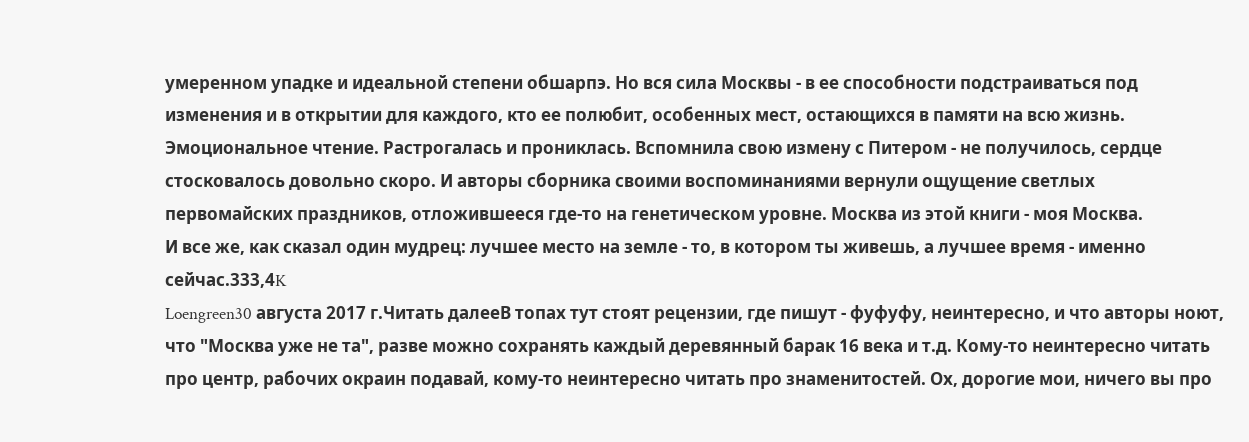умеренном упадке и идеальной степени обшарпэ. Но вся сила Москвы - в ее способности подстраиваться под изменения и в открытии для каждого, кто ее полюбит, особенных мест, остающихся в памяти на всю жизнь.
Эмоциональное чтение. Растрогалась и прониклась. Вспомнила свою измену с Питером - не получилось, сердце стосковалось довольно скоро. И авторы сборника своими воспоминаниями вернули ощущение светлых первомайских праздников, отложившееся где-то на генетическом уровне. Москва из этой книги - моя Москва.
И все же, как сказал один мудрец: лучшее место на земле - то, в котором ты живешь, а лучшее время - именно сейчас.333,4K
Loengreen30 августа 2017 г.Читать далееВ топах тут стоят рецензии, где пишут - фуфуфу, неинтересно, и что авторы ноют, что "Москва уже не та", разве можно сохранять каждый деревянный барак 16 века и т.д. Кому-то неинтересно читать про центр, рабочих окраин подавай, кому-то неинтересно читать про знаменитостей. Ох, дорогие мои, ничего вы про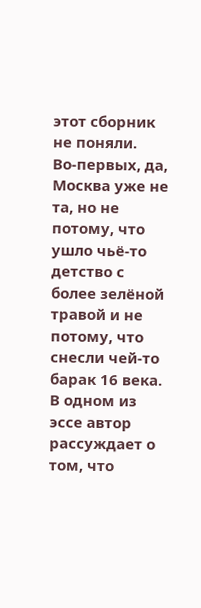этот сборник не поняли.
Во-первых, да, Москва уже не та, но не потому, что ушло чьё-то детство с более зелёной травой и не потому, что снесли чей-то барак 16 века. В одном из эссе автор рассуждает о том, что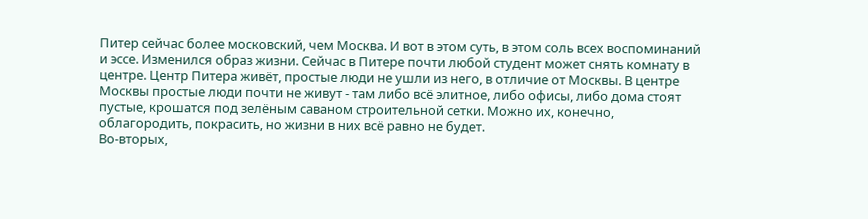Питер сейчас более московский, чем Москва. И вот в этом суть, в этом соль всех воспоминаний и эссе. Изменился образ жизни. Сейчас в Питере почти любой студент может снять комнату в центре. Центр Питера живёт, простые люди не ушли из него, в отличие от Москвы. В центре Москвы простые люди почти не живут - там либо всё элитное, либо офисы, либо дома стоят пустые, крошатся под зелёным саваном строительной сетки. Можно их, конечно, облагородить, покрасить, но жизни в них всё равно не будет.
Во-вторых,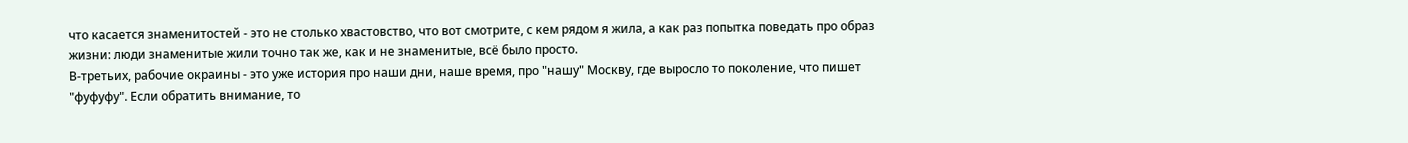что касается знаменитостей - это не столько хвастовство, что вот смотрите, с кем рядом я жила, а как раз попытка поведать про образ жизни: люди знаменитые жили точно так же, как и не знаменитые, всё было просто.
В-третьих, рабочие окраины - это уже история про наши дни, наше время, про "нашу" Москву, где выросло то поколение, что пишет "фуфуфу". Если обратить внимание, то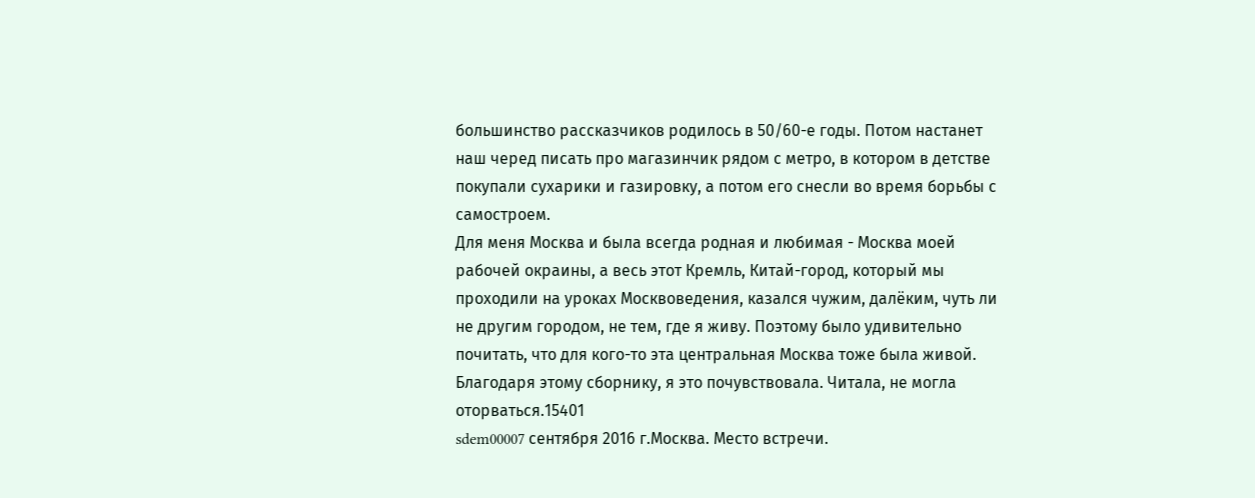большинство рассказчиков родилось в 50/60-е годы. Потом настанет наш черед писать про магазинчик рядом с метро, в котором в детстве покупали сухарики и газировку, а потом его снесли во время борьбы с самостроем.
Для меня Москва и была всегда родная и любимая - Москва моей рабочей окраины, а весь этот Кремль, Китай-город, который мы проходили на уроках Москвоведения, казался чужим, далёким, чуть ли не другим городом, не тем, где я живу. Поэтому было удивительно почитать, что для кого-то эта центральная Москва тоже была живой. Благодаря этому сборнику, я это почувствовала. Читала, не могла оторваться.15401
sdem00007 сентября 2016 г.Москва. Место встречи.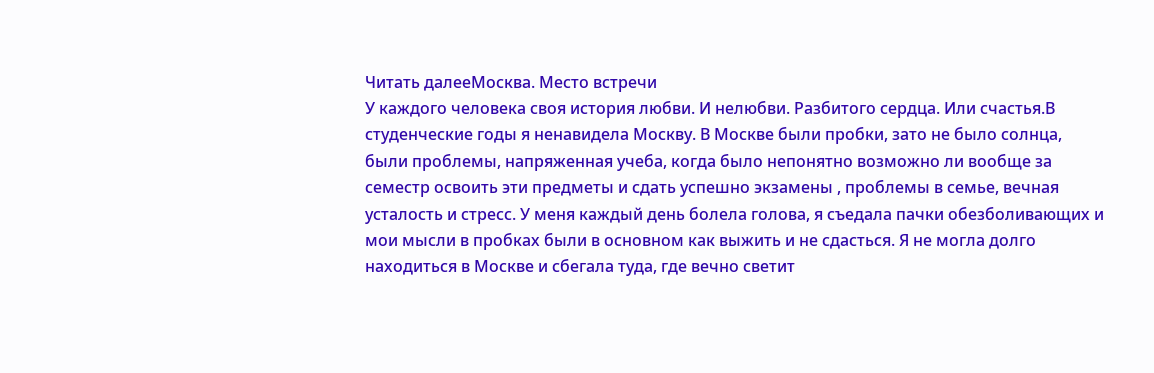Читать далееМосква. Место встречи
У каждого человека своя история любви. И нелюбви. Разбитого сердца. Или счастья.В студенческие годы я ненавидела Москву. В Москве были пробки, зато не было солнца, были проблемы, напряженная учеба, когда было непонятно возможно ли вообще за семестр освоить эти предметы и сдать успешно экзамены , проблемы в семье, вечная усталость и стресс. У меня каждый день болела голова, я съедала пачки обезболивающих и мои мысли в пробках были в основном как выжить и не сдасться. Я не могла долго находиться в Москве и сбегала туда, где вечно светит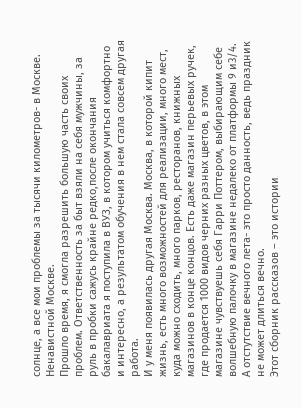солнце, а все мои проблемы за тысячи километров- в Москве. Ненавистной Москве.
Прошло время, я смогла разрешить большую часть своих проблем. Ответственность за быт взяли на себя мужчины, за руль в пробки сажусь крайне редко,после окончания бакалавриата я поступила в ВУЗ, в котором учиться комфортно и интересно, а результатом обучения в нем стала совсем другая работа.
И у меня появилась другая Москва. Москва, в которой кипит жизнь, есть много возможностей для реализации, много мест, куда можно сходить, много парков, ресторанов, книжных магазинов в конце концов. Есть даже магазин перьевых ручек, где продается 1000 видов черних разных цветов, в этом магазине чувствуешь себя Гарри Поттером, выбирающим себе волшебную палочку в магазине недалеко от платформы 9 и3/4. А отстутствие вечного лета- это просто данность, ведь праздник не может длиться вечно.
Этот сборник рассказов – это истории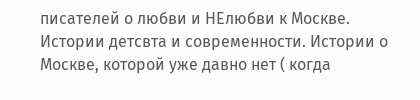писателей о любви и НЕлюбви к Москве. Истории детсвта и современности. Истории о Москве, которой уже давно нет ( когда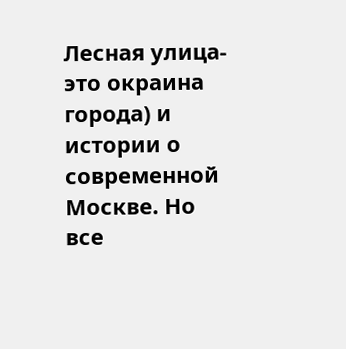Лесная улица- это окраина города) и истории о современной Москве. Но все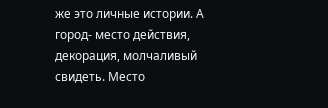же это личные истории. А город- место действия, декорация, молчаливый свидеть. Место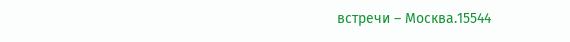встречи – Москва.15544